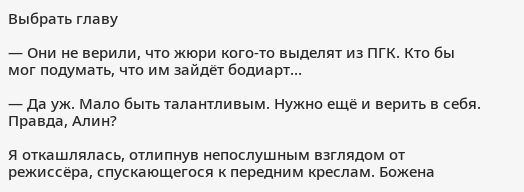Выбрать главу

— Они не верили, что жюри кого-то выделят из ПГК. Кто бы мог подумать, что им зайдёт бодиарт…

— Да уж. Мало быть талантливым. Нужно ещё и верить в себя. Правда, Алин?

Я откашлялась, отлипнув непослушным взглядом от режиссёра, спускающегося к передним креслам. Божена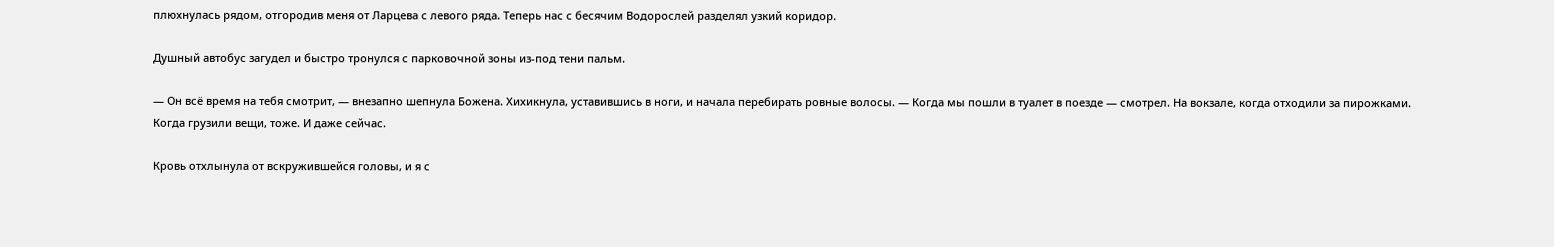плюхнулась рядом, отгородив меня от Ларцева с левого ряда. Теперь нас с бесячим Водорослей разделял узкий коридор.

Душный автобус загудел и быстро тронулся с парковочной зоны из-под тени пальм.

— Он всё время на тебя смотрит, — внезапно шепнула Божена. Хихикнула, уставившись в ноги, и начала перебирать ровные волосы. — Когда мы пошли в туалет в поезде — смотрел. На вокзале, когда отходили за пирожками. Когда грузили вещи, тоже. И даже сейчас.

Кровь отхлынула от вскружившейся головы, и я с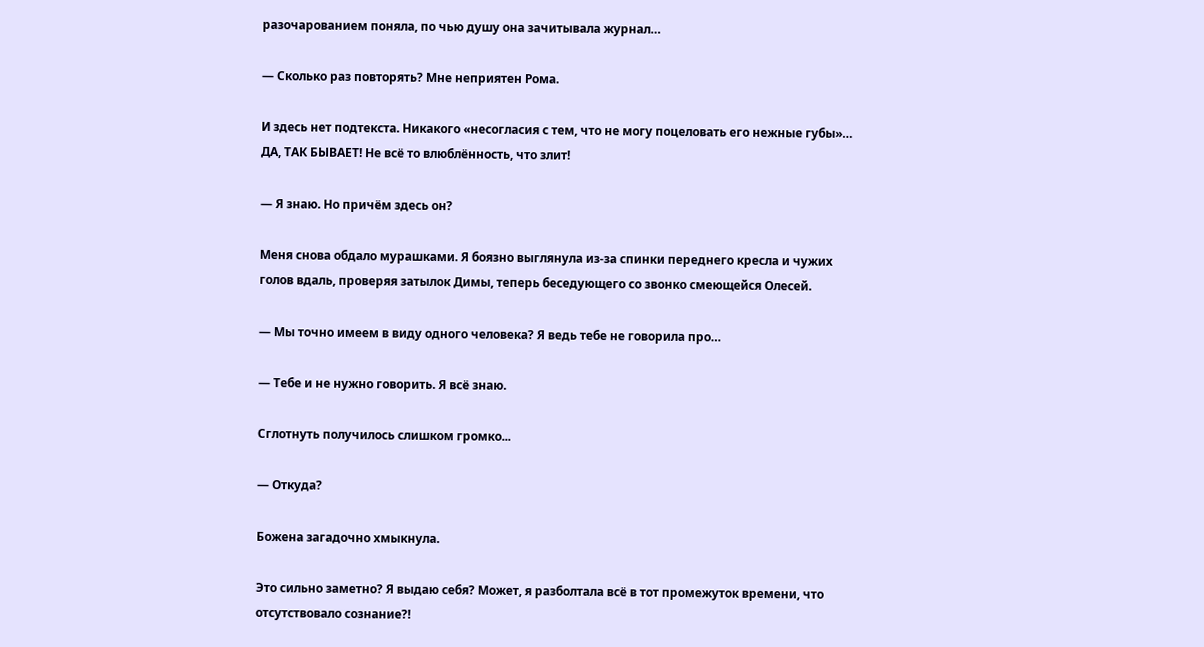разочарованием поняла, по чью душу она зачитывала журнал…

— Сколько раз повторять? Мне неприятен Рома.

И здесь нет подтекста. Никакого «несогласия с тем, что не могу поцеловать его нежные губы»… ДА, ТАК БЫВАЕТ! Не всё то влюблённость, что злит!

— Я знаю. Но причём здесь он?

Меня снова обдало мурашками. Я боязно выглянула из-за спинки переднего кресла и чужих голов вдаль, проверяя затылок Димы, теперь беседующего со звонко смеющейся Олесей.

— Мы точно имеем в виду одного человека? Я ведь тебе не говорила про…

— Тебе и не нужно говорить. Я всё знаю.

Сглотнуть получилось слишком громко...

— Откуда?

Божена загадочно хмыкнула.

Это сильно заметно? Я выдаю себя? Может, я разболтала всё в тот промежуток времени, что отсутствовало сознание?!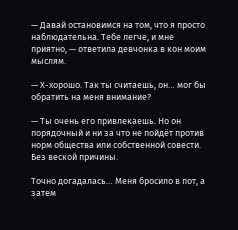— Давай остановимся на том, что я просто наблюдательна. Тебе легче, и мне приятно, — ответила девчонка в кон моим мыслям.

— Х-хорошо. Так ты считаешь, он… мог бы обратить на меня внимание?

— Ты очень его привлекаешь. Но он порядочный и ни за что не пойдёт против норм общества или собственной совести. Без веской причины.

Точно догадалась… Меня бросило в пот, а затем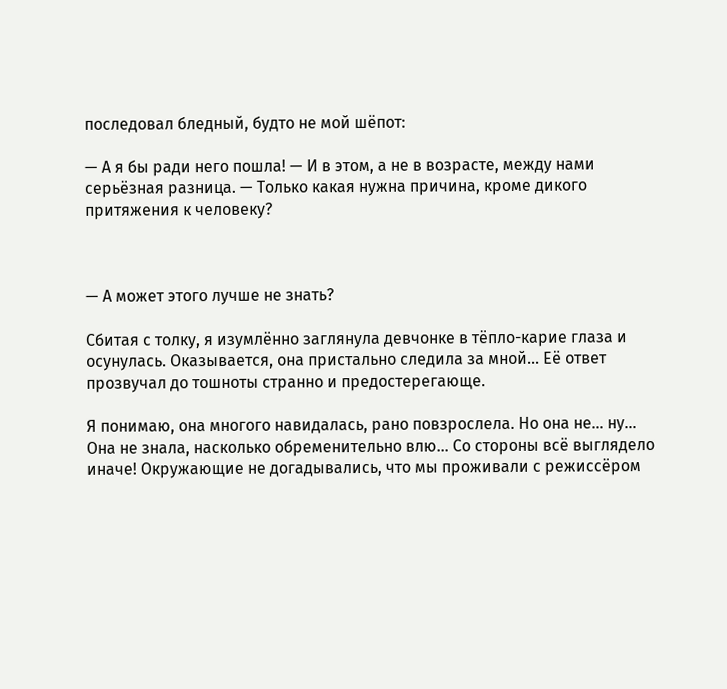последовал бледный, будто не мой шёпот:

— А я бы ради него пошла! — И в этом, а не в возрасте, между нами серьёзная разница. — Только какая нужна причина, кроме дикого притяжения к человеку?



— А может этого лучше не знать?

Сбитая с толку, я изумлённо заглянула девчонке в тёпло-карие глаза и осунулась. Оказывается, она пристально следила за мной… Её ответ прозвучал до тошноты странно и предостерегающе.

Я понимаю, она многого навидалась, рано повзрослела. Но она не… ну… Она не знала, насколько обременительно влю… Со стороны всё выглядело иначе! Окружающие не догадывались, что мы проживали с режиссёром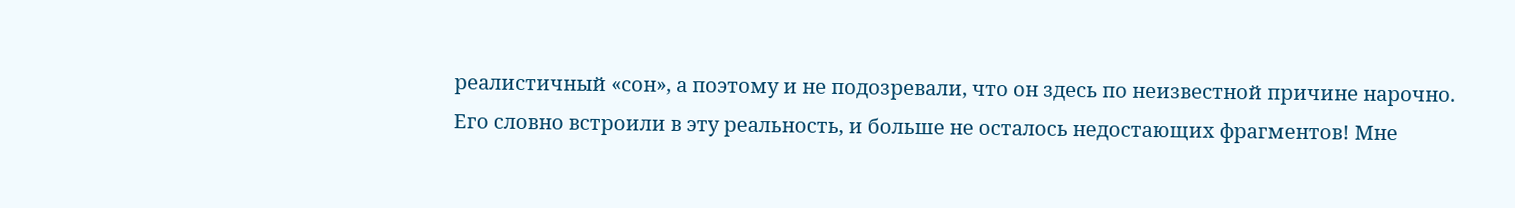реалистичный «сон», а поэтому и не подозревали, что он здесь по неизвестной причине нарочно. Его словно встроили в эту реальность, и больше не осталось недостающих фрагментов! Мне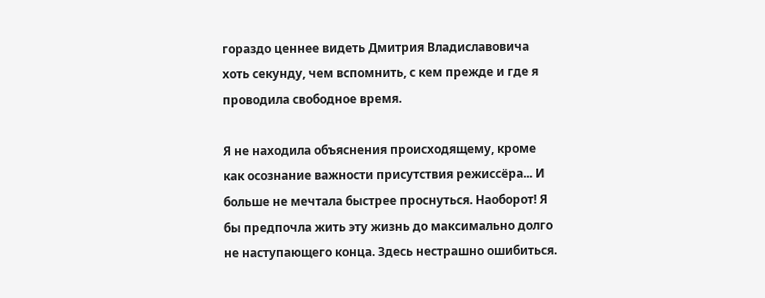гораздо ценнее видеть Дмитрия Владиславовича хоть секунду, чем вспомнить, с кем прежде и где я проводила свободное время.

Я не находила объяснения происходящему, кроме как осознание важности присутствия режиссёра... И больше не мечтала быстрее проснуться. Наоборот! Я бы предпочла жить эту жизнь до максимально долго не наступающего конца. Здесь нестрашно ошибиться.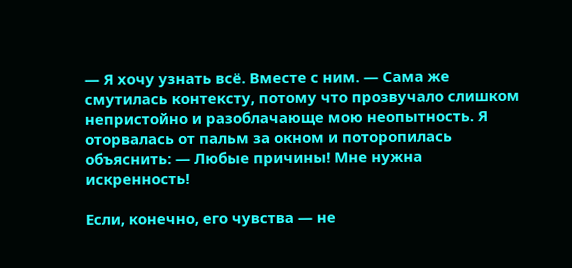— Я хочу узнать всё. Вместе с ним. — Сама же смутилась контексту, потому что прозвучало слишком непристойно и разоблачающе мою неопытность. Я оторвалась от пальм за окном и поторопилась объяснить: — Любые причины! Мне нужна искренность!

Если, конечно, его чувства — не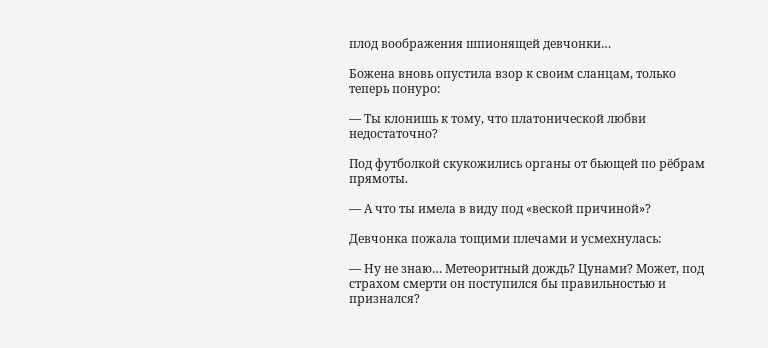плод воображения шпионящей девчонки…

Божена вновь опустила взор к своим сланцам, только теперь понуро:

— Ты клонишь к тому, что платонической любви недостаточно?

Под футболкой скукожились органы от бьющей по рёбрам прямоты.

— А что ты имела в виду под «веской причиной»?

Девчонка пожала тощими плечами и усмехнулась:

— Ну не знаю… Метеоритный дождь? Цунами? Может, под страхом смерти он поступился бы правильностью и признался?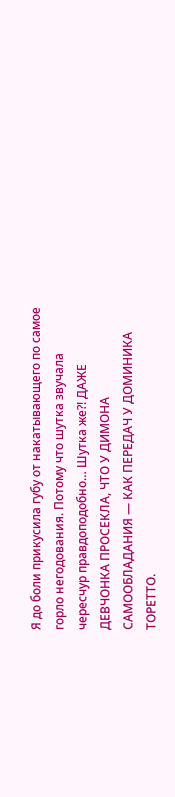Я до боли прикусила губу от накатывающего по самое горло негодования. Потому что шутка звучала чересчур правдоподобно… Шутка же?! ДАЖЕ ДЕВЧОНКА ПРОСЕКЛА, ЧТО У ДИМОНА САМООБЛАДАНИЯ — КАК ПЕРЕДАЧ У ДОМИНИКА ТОРЕТТО.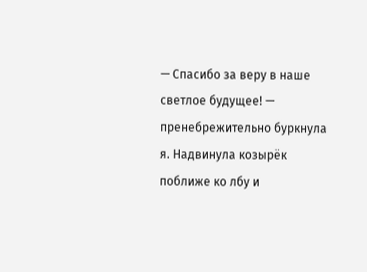— Спасибо за веру в наше светлое будущее! — пренебрежительно буркнула я. Надвинула козырёк поближе ко лбу и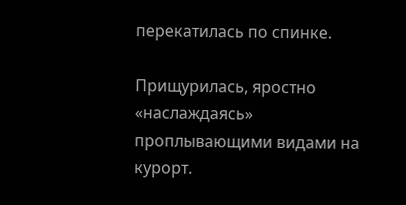перекатилась по спинке.

Прищурилась, яростно «наслаждаясь» проплывающими видами на курорт.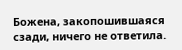Божена, закопошившаяся сзади, ничего не ответила.